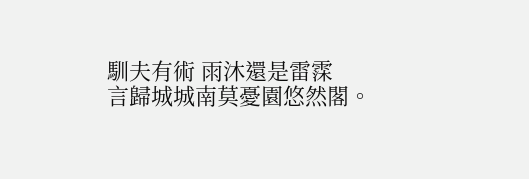馴夫有術 雨沐還是雷霂
言歸城城南莫憂園悠然閣。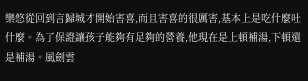樂悠從回到言歸城才開始害喜,而且害喜的很厲害,基本上是吃什麼吐什麼。為了保證讓孩子能夠有足夠的營養,他現在是上頓補湯,下頓還是補湯。風劍雲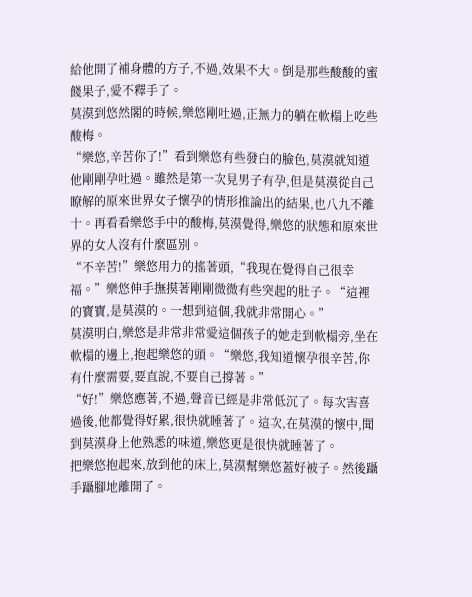給他開了補身體的方子,不過,效果不大。倒是那些酸酸的蜜餞果子,愛不釋手了。
莫漠到悠然閣的時候,樂悠剛吐過,正無力的躺在軟榻上吃些酸梅。
“樂悠,辛苦你了!”看到樂悠有些發白的臉色,莫漠就知道他剛剛孕吐過。雖然是第一次見男子有孕,但是莫漠從自己瞭解的原來世界女子懷孕的情形推論出的結果,也八九不離十。再看看樂悠手中的酸梅,莫漠覺得,樂悠的狀態和原來世界的女人沒有什麼區別。
“不辛苦!”樂悠用力的搖著頭,“我現在覺得自己很幸福。”樂悠伸手撫摸著剛剛微微有些突起的肚子。“這裡的寶寶,是莫漠的。一想到這個,我就非常開心。”
莫漠明白,樂悠是非常非常愛這個孩子的她走到軟榻旁,坐在軟榻的邊上,抱起樂悠的頭。“樂悠,我知道懷孕很辛苦,你有什麼需要,要直說,不要自己撐著。”
“好!”樂悠應著,不過,聲音已經是非常低沉了。每次害喜過後,他都覺得好累,很快就睡著了。這次,在莫漠的懷中,聞到莫漠身上他熟悉的味道,樂悠更是很快就睡著了。
把樂悠抱起來,放到他的床上,莫漠幫樂悠蓋好被子。然後躡手躡腳地離開了。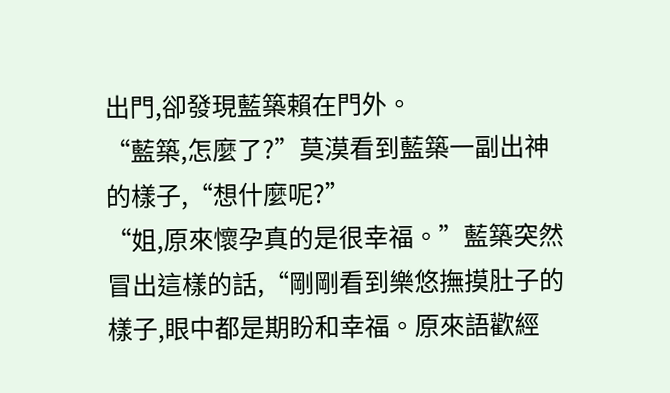出門,卻發現藍築賴在門外。
“藍築,怎麼了?”莫漠看到藍築一副出神的樣子,“想什麼呢?”
“姐,原來懷孕真的是很幸福。”藍築突然冒出這樣的話,“剛剛看到樂悠撫摸肚子的樣子,眼中都是期盼和幸福。原來語歡經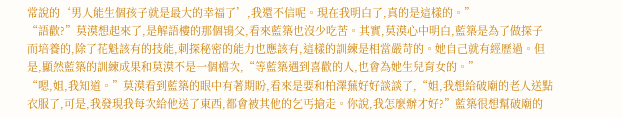常說的‘男人能生個孩子就是最大的幸福了’,我還不信呢。現在我明白了,真的是這樣的。”
“語歡?”莫漠想起來了,是解語樓的那個鴇父,看來藍築也沒少吃苦。其實,莫漠心中明白,藍築是為了做探子而培養的,除了花魁該有的技能,刺探秘密的能力也應該有,這樣的訓練是相當嚴苛的。她自己就有經歷過。但是,顯然藍築的訓練成果和莫漠不是一個檔次,“等藍築遇到喜歡的人,也會為她生兒育女的。”
“嗯,姐,我知道。”莫漠看到藍築的眼中有著期盼,看來是要和柏澤蕪好好談談了,“姐,我想給破廟的老人送點衣服了,可是,我發現我每次給他送了東西,都會被其他的乞丐搶走。你說,我怎麼辦才好?”藍築很想幫破廟的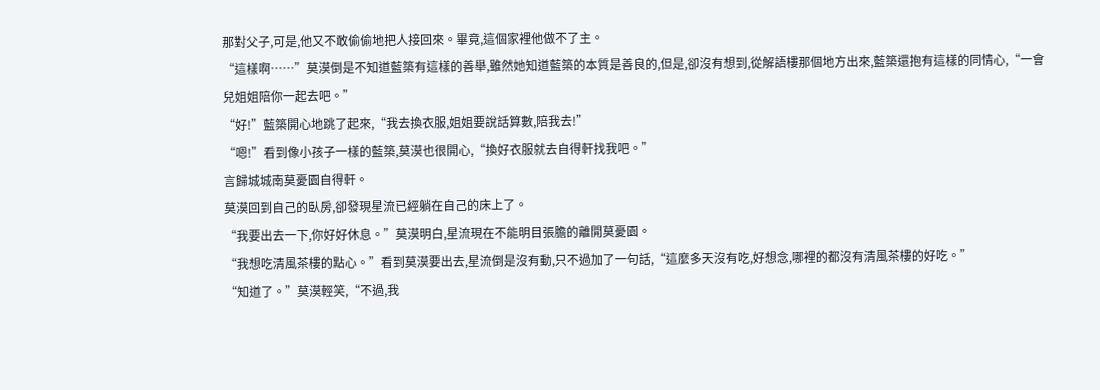那對父子,可是,他又不敢偷偷地把人接回來。畢竟,這個家裡他做不了主。
“這樣啊……”莫漠倒是不知道藍築有這樣的善舉,雖然她知道藍築的本質是善良的,但是,卻沒有想到,從解語樓那個地方出來,藍築還抱有這樣的同情心,“一會兒姐姐陪你一起去吧。”
“好!”藍築開心地跳了起來,“我去換衣服,姐姐要說話算數,陪我去!”
“嗯!”看到像小孩子一樣的藍築,莫漠也很開心,“換好衣服就去自得軒找我吧。”
言歸城城南莫憂園自得軒。
莫漠回到自己的臥房,卻發現星流已經躺在自己的床上了。
“我要出去一下,你好好休息。”莫漠明白,星流現在不能明目張膽的離開莫憂園。
“我想吃清風茶樓的點心。”看到莫漠要出去,星流倒是沒有動,只不過加了一句話,“這麼多天沒有吃,好想念,哪裡的都沒有清風茶樓的好吃。”
“知道了。”莫漠輕笑,“不過,我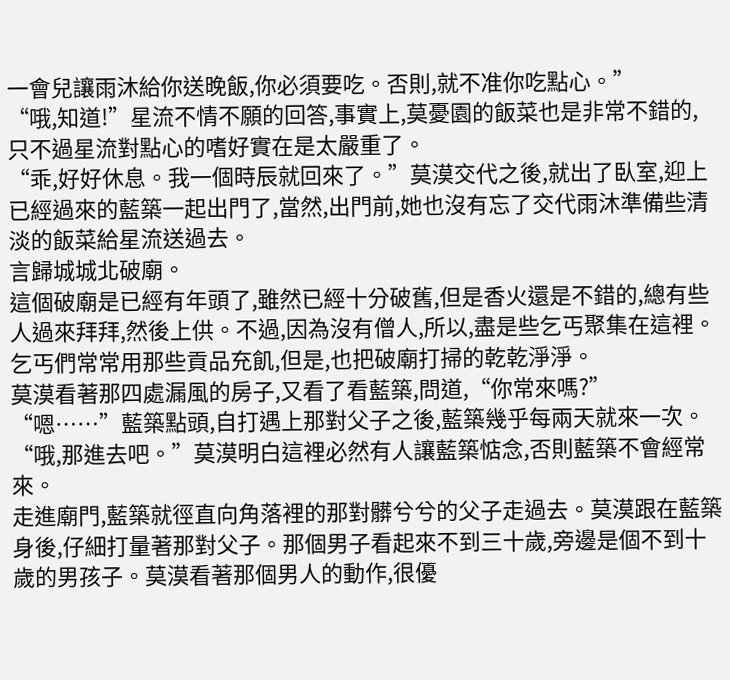一會兒讓雨沐給你送晚飯,你必須要吃。否則,就不准你吃點心。”
“哦,知道!”星流不情不願的回答,事實上,莫憂園的飯菜也是非常不錯的,只不過星流對點心的嗜好實在是太嚴重了。
“乖,好好休息。我一個時辰就回來了。”莫漠交代之後,就出了臥室,迎上已經過來的藍築一起出門了,當然,出門前,她也沒有忘了交代雨沐準備些清淡的飯菜給星流送過去。
言歸城城北破廟。
這個破廟是已經有年頭了,雖然已經十分破舊,但是香火還是不錯的,總有些人過來拜拜,然後上供。不過,因為沒有僧人,所以,盡是些乞丐聚集在這裡。乞丐們常常用那些貢品充飢,但是,也把破廟打掃的乾乾淨淨。
莫漠看著那四處漏風的房子,又看了看藍築,問道,“你常來嗎?”
“嗯……”藍築點頭,自打遇上那對父子之後,藍築幾乎每兩天就來一次。
“哦,那進去吧。”莫漠明白這裡必然有人讓藍築惦念,否則藍築不會經常來。
走進廟門,藍築就徑直向角落裡的那對髒兮兮的父子走過去。莫漠跟在藍築身後,仔細打量著那對父子。那個男子看起來不到三十歲,旁邊是個不到十歲的男孩子。莫漠看著那個男人的動作,很優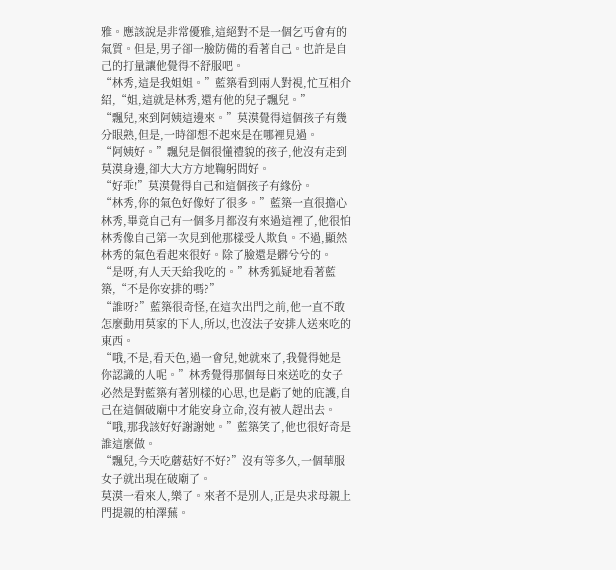雅。應該說是非常優雅,這絕對不是一個乞丐會有的氣質。但是,男子卻一臉防備的看著自己。也許是自己的打量讓他覺得不舒服吧。
“林秀,這是我姐姐。”藍築看到兩人對視,忙互相介紹,“姐,這就是林秀,還有他的兒子飄兒。”
“飄兒,來到阿姨這邊來。”莫漠覺得這個孩子有幾分眼熟,但是,一時卻想不起來是在哪裡見過。
“阿姨好。”飄兒是個很懂禮貌的孩子,他沒有走到莫漠身邊,卻大大方方地鞠躬問好。
“好乖!”莫漠覺得自己和這個孩子有緣份。
“林秀,你的氣色好像好了很多。”藍築一直很擔心林秀,畢竟自己有一個多月都沒有來過這裡了,他很怕林秀像自己第一次見到他那樣受人欺負。不過,顯然林秀的氣色看起來很好。除了臉還是髒兮兮的。
“是呀,有人天天給我吃的。”林秀狐疑地看著藍築,“不是你安排的嗎?”
“誰呀?”藍築很奇怪,在這次出門之前,他一直不敢怎麼動用莫家的下人,所以,也沒法子安排人送來吃的東西。
“哦,不是,看天色,過一會兒,她就來了,我覺得她是你認識的人呢。”林秀覺得那個每日來送吃的女子必然是對藍築有著別樣的心思,也是虧了她的庇護,自己在這個破廟中才能安身立命,沒有被人趕出去。
“哦,那我該好好謝謝她。”藍築笑了,他也很好奇是誰這麼做。
“飄兒,今天吃蘑菇好不好?”沒有等多久,一個華服女子就出現在破廟了。
莫漠一看來人,樂了。來者不是別人,正是央求母親上門提親的柏澤蕪。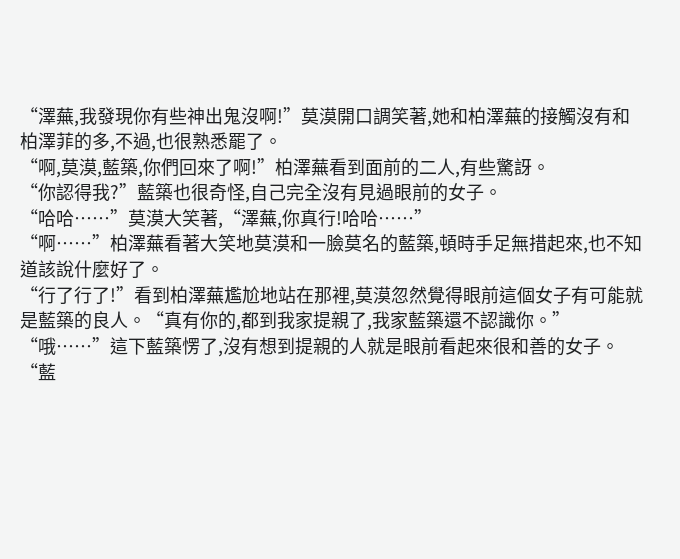“澤蕪,我發現你有些神出鬼沒啊!”莫漠開口調笑著,她和柏澤蕪的接觸沒有和柏澤菲的多,不過,也很熟悉罷了。
“啊,莫漠,藍築,你們回來了啊!”柏澤蕪看到面前的二人,有些驚訝。
“你認得我?”藍築也很奇怪,自己完全沒有見過眼前的女子。
“哈哈……”莫漠大笑著,“澤蕪,你真行!哈哈……”
“啊……”柏澤蕪看著大笑地莫漠和一臉莫名的藍築,頓時手足無措起來,也不知道該說什麼好了。
“行了行了!”看到柏澤蕪尷尬地站在那裡,莫漠忽然覺得眼前這個女子有可能就是藍築的良人。“真有你的,都到我家提親了,我家藍築還不認識你。”
“哦……”這下藍築愣了,沒有想到提親的人就是眼前看起來很和善的女子。
“藍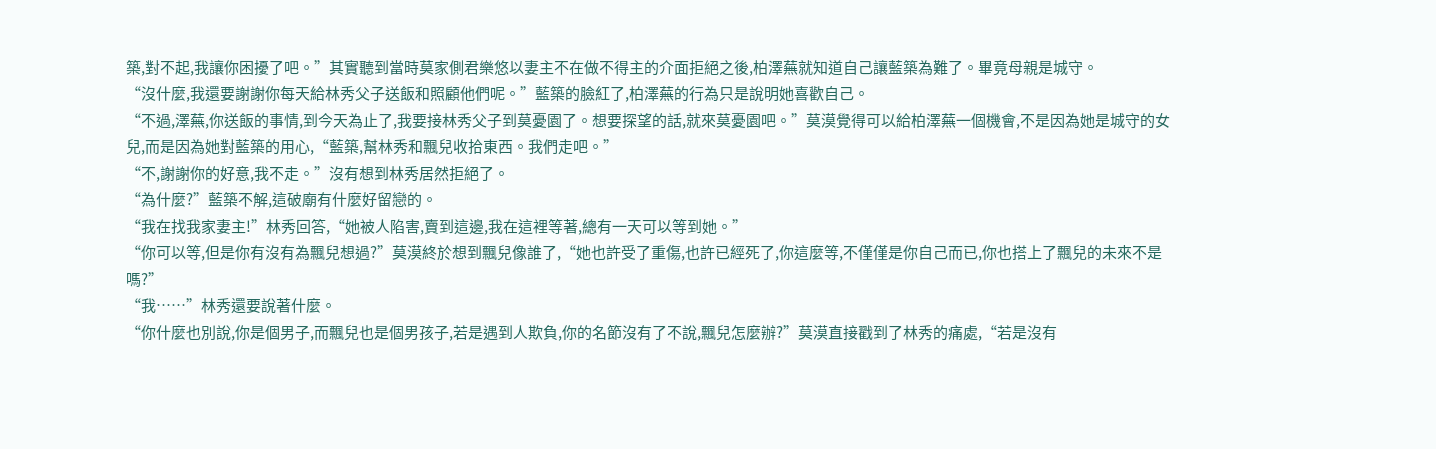築,對不起,我讓你困擾了吧。”其實聽到當時莫家側君樂悠以妻主不在做不得主的介面拒絕之後,柏澤蕪就知道自己讓藍築為難了。畢竟母親是城守。
“沒什麼,我還要謝謝你每天給林秀父子送飯和照顧他們呢。”藍築的臉紅了,柏澤蕪的行為只是說明她喜歡自己。
“不過,澤蕪,你送飯的事情,到今天為止了,我要接林秀父子到莫憂園了。想要探望的話,就來莫憂園吧。”莫漠覺得可以給柏澤蕪一個機會,不是因為她是城守的女兒,而是因為她對藍築的用心,“藍築,幫林秀和飄兒收拾東西。我們走吧。”
“不,謝謝你的好意,我不走。”沒有想到林秀居然拒絕了。
“為什麼?”藍築不解,這破廟有什麼好留戀的。
“我在找我家妻主!”林秀回答,“她被人陷害,賣到這邊,我在這裡等著,總有一天可以等到她。”
“你可以等,但是你有沒有為飄兒想過?”莫漠終於想到飄兒像誰了,“她也許受了重傷,也許已經死了,你這麼等,不僅僅是你自己而已,你也搭上了飄兒的未來不是嗎?”
“我……”林秀還要說著什麼。
“你什麼也別說,你是個男子,而飄兒也是個男孩子,若是遇到人欺負,你的名節沒有了不說,飄兒怎麼辦?”莫漠直接戳到了林秀的痛處,“若是沒有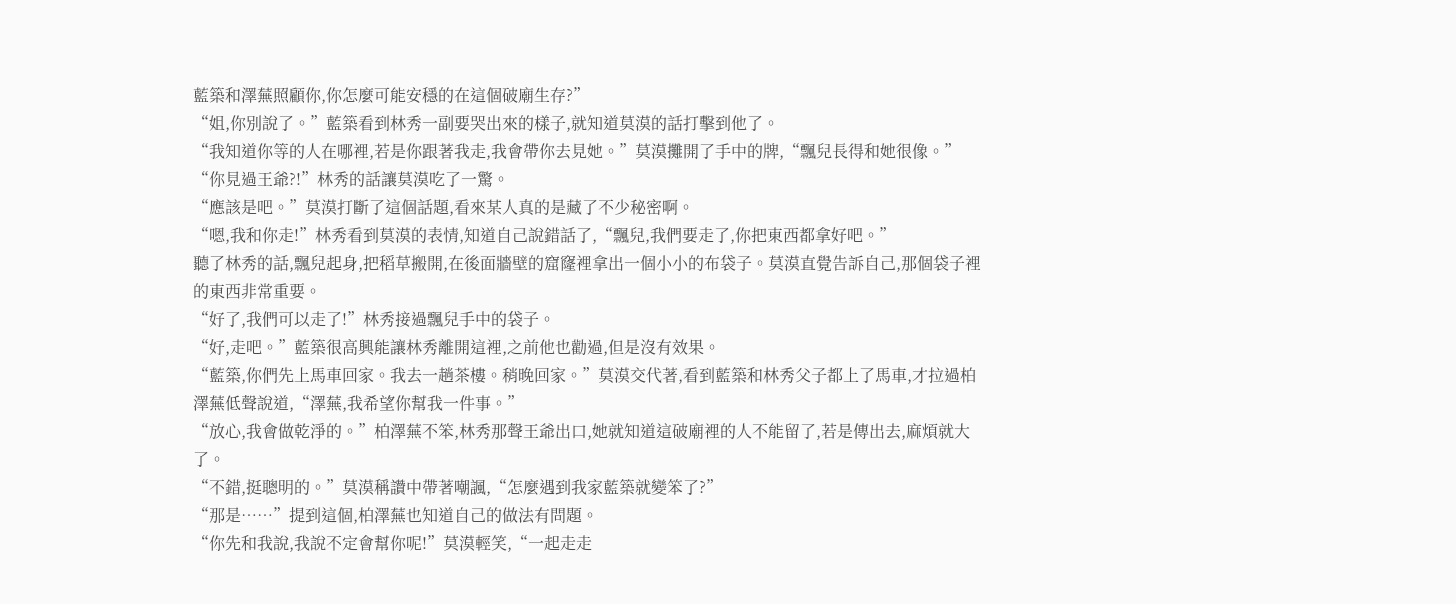藍築和澤蕪照顧你,你怎麼可能安穩的在這個破廟生存?”
“姐,你別說了。”藍築看到林秀一副要哭出來的樣子,就知道莫漠的話打擊到他了。
“我知道你等的人在哪裡,若是你跟著我走,我會帶你去見她。”莫漠攤開了手中的牌,“飄兒長得和她很像。”
“你見過王爺?!”林秀的話讓莫漠吃了一驚。
“應該是吧。”莫漠打斷了這個話題,看來某人真的是藏了不少秘密啊。
“嗯,我和你走!”林秀看到莫漠的表情,知道自己說錯話了,“飄兒,我們要走了,你把東西都拿好吧。”
聽了林秀的話,飄兒起身,把稻草搬開,在後面牆壁的窟窿裡拿出一個小小的布袋子。莫漠直覺告訴自己,那個袋子裡的東西非常重要。
“好了,我們可以走了!”林秀接過飄兒手中的袋子。
“好,走吧。”藍築很高興能讓林秀離開這裡,之前他也勸過,但是沒有效果。
“藍築,你們先上馬車回家。我去一趟茶樓。稍晚回家。”莫漠交代著,看到藍築和林秀父子都上了馬車,才拉過柏澤蕪低聲說道,“澤蕪,我希望你幫我一件事。”
“放心,我會做乾淨的。”柏澤蕪不笨,林秀那聲王爺出口,她就知道這破廟裡的人不能留了,若是傳出去,麻煩就大了。
“不錯,挺聰明的。”莫漠稱讚中帶著嘲諷,“怎麼遇到我家藍築就變笨了?”
“那是……”提到這個,柏澤蕪也知道自己的做法有問題。
“你先和我說,我說不定會幫你呢!”莫漠輕笑,“一起走走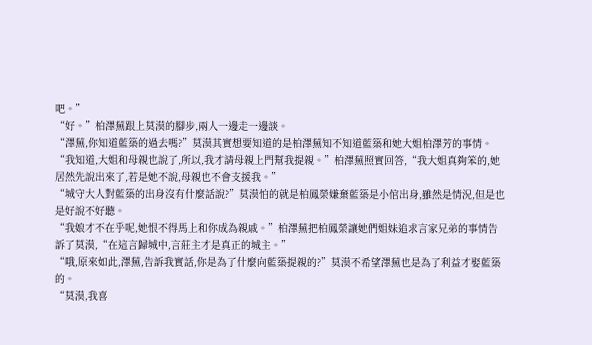吧。”
“好。”柏澤蕪跟上莫漠的腳步,兩人一邊走一邊談。
“澤蕪,你知道藍築的過去嗎?”莫漠其實想要知道的是柏澤蕪知不知道藍築和她大姐柏澤芳的事情。
“我知道,大姐和母親也說了,所以,我才請母親上門幫我提親。”柏澤蕪照實回答,“我大姐真夠笨的,她居然先說出來了,若是她不說,母親也不會支援我。”
“城守大人對藍築的出身沒有什麼話說?”莫漠怕的就是柏鳳榮嫌棄藍築是小倌出身,雖然是情況,但是也是好說不好聽。
“我娘才不在乎呢,她恨不得馬上和你成為親戚。”柏澤蕪把柏鳳榮讓她們姐妹追求言家兄弟的事情告訴了莫漠,“在這言歸城中,言莊主才是真正的城主。”
“哦,原來如此,澤蕪,告訴我實話,你是為了什麼向藍築提親的?”莫漠不希望澤蕪也是為了利益才娶藍築的。
“莫漠,我喜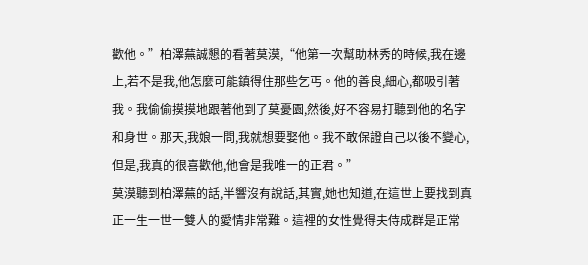歡他。”柏澤蕪誠懇的看著莫漠,“他第一次幫助林秀的時候,我在邊上,若不是我,他怎麼可能鎮得住那些乞丐。他的善良,細心,都吸引著我。我偷偷摸摸地跟著他到了莫憂園,然後,好不容易打聽到他的名字和身世。那天,我娘一問,我就想要娶他。我不敢保證自己以後不變心,但是,我真的很喜歡他,他會是我唯一的正君。”
莫漠聽到柏澤蕪的話,半響沒有說話,其實,她也知道,在這世上要找到真正一生一世一雙人的愛情非常難。這裡的女性覺得夫侍成群是正常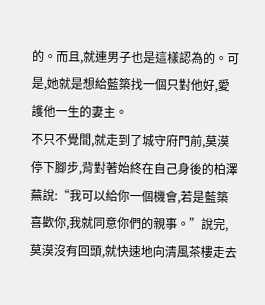的。而且,就連男子也是這樣認為的。可是,她就是想給藍築找一個只對他好,愛護他一生的妻主。
不只不覺間,就走到了城守府門前,莫漠停下腳步,背對著始終在自己身後的柏澤蕪說:“我可以給你一個機會,若是藍築喜歡你,我就同意你們的親事。”說完,莫漠沒有回頭,就快速地向清風茶樓走去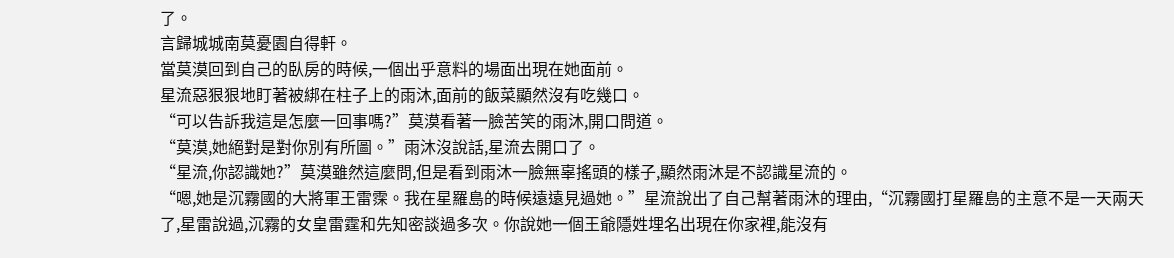了。
言歸城城南莫憂園自得軒。
當莫漠回到自己的臥房的時候,一個出乎意料的場面出現在她面前。
星流惡狠狠地盯著被綁在柱子上的雨沐,面前的飯菜顯然沒有吃幾口。
“可以告訴我這是怎麼一回事嗎?”莫漠看著一臉苦笑的雨沐,開口問道。
“莫漠,她絕對是對你別有所圖。”雨沐沒說話,星流去開口了。
“星流,你認識她?”莫漠雖然這麼問,但是看到雨沐一臉無辜搖頭的樣子,顯然雨沐是不認識星流的。
“嗯,她是沉霧國的大將軍王雷霂。我在星羅島的時候遠遠見過她。”星流說出了自己幫著雨沐的理由,“沉霧國打星羅島的主意不是一天兩天了,星雷說過,沉霧的女皇雷霆和先知密談過多次。你說她一個王爺隱姓埋名出現在你家裡,能沒有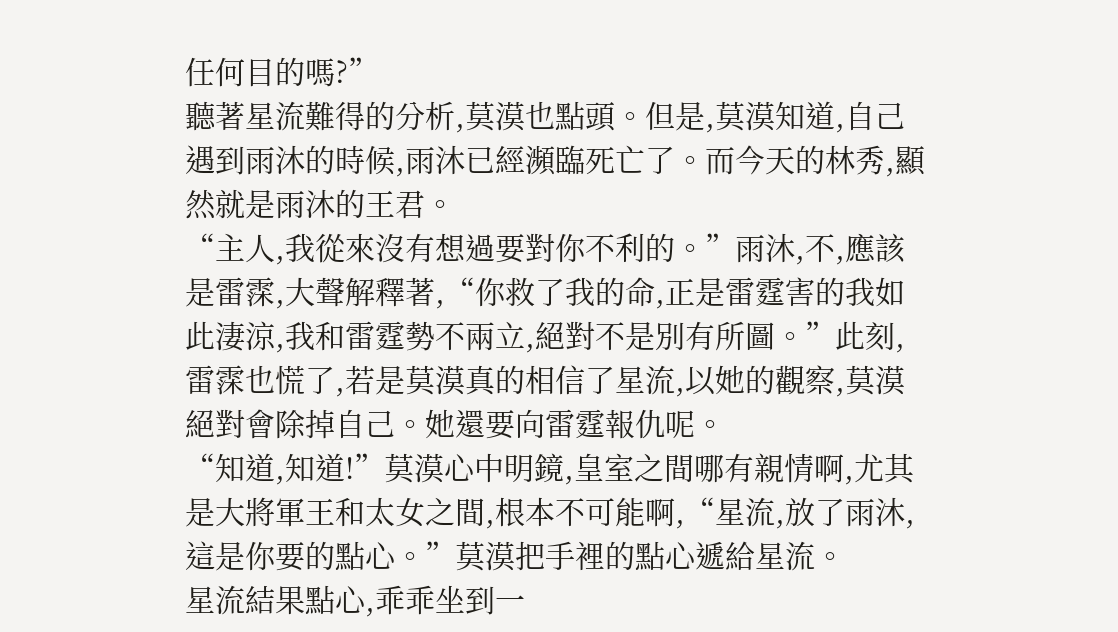任何目的嗎?”
聽著星流難得的分析,莫漠也點頭。但是,莫漠知道,自己遇到雨沐的時候,雨沐已經瀕臨死亡了。而今天的林秀,顯然就是雨沐的王君。
“主人,我從來沒有想過要對你不利的。”雨沐,不,應該是雷霂,大聲解釋著,“你救了我的命,正是雷霆害的我如此淒涼,我和雷霆勢不兩立,絕對不是別有所圖。”此刻,雷霂也慌了,若是莫漠真的相信了星流,以她的觀察,莫漠絕對會除掉自己。她還要向雷霆報仇呢。
“知道,知道!”莫漠心中明鏡,皇室之間哪有親情啊,尤其是大將軍王和太女之間,根本不可能啊,“星流,放了雨沐,這是你要的點心。”莫漠把手裡的點心遞給星流。
星流結果點心,乖乖坐到一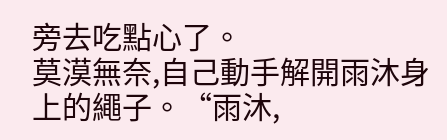旁去吃點心了。
莫漠無奈,自己動手解開雨沐身上的繩子。“雨沐,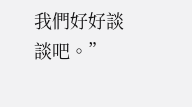我們好好談談吧。”